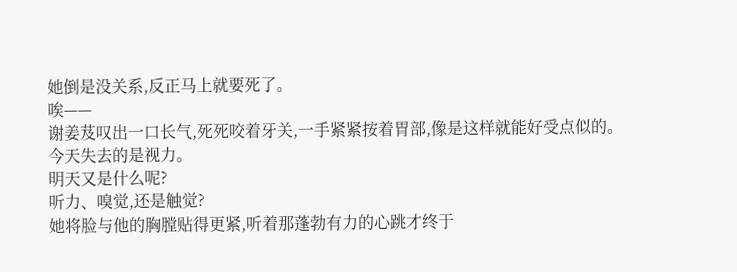她倒是没关系,反正马上就要死了。
唉——
谢姜芨叹出一口长气,死死咬着牙关,一手紧紧按着胃部,像是这样就能好受点似的。
今天失去的是视力。
明天又是什么呢?
听力、嗅觉,还是触觉?
她将脸与他的胸膛贴得更紧,听着那蓬勃有力的心跳才终于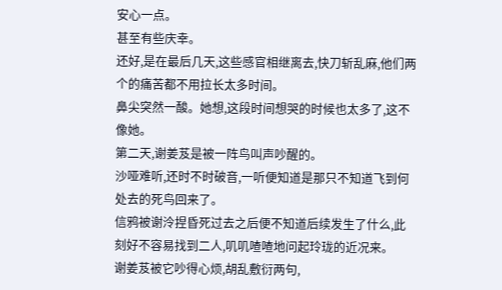安心一点。
甚至有些庆幸。
还好,是在最后几天,这些感官相继离去,快刀斩乱麻,他们两个的痛苦都不用拉长太多时间。
鼻尖突然一酸。她想,这段时间想哭的时候也太多了,这不像她。
第二天,谢姜芨是被一阵鸟叫声吵醒的。
沙哑难听,还时不时破音,一听便知道是那只不知道飞到何处去的死鸟回来了。
信鸦被谢泠捏昏死过去之后便不知道后续发生了什么,此刻好不容易找到二人,叽叽喳喳地问起玲珑的近况来。
谢姜芨被它吵得心烦,胡乱敷衍两句,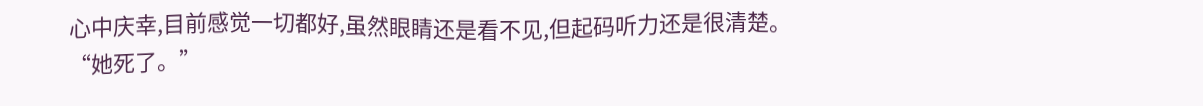心中庆幸,目前感觉一切都好,虽然眼睛还是看不见,但起码听力还是很清楚。
“她死了。”